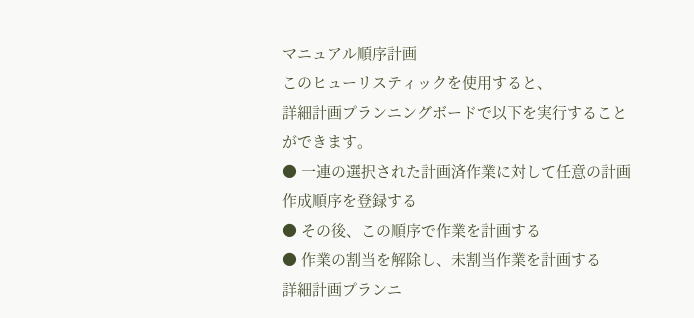マニュアル順序計画
このヒューリスティックを使用すると、
詳細計画プランニングボードで以下を実行することができます。
● 一連の選択された計画済作業に対して任意の計画作成順序を登録する
● その後、この順序で作業を計画する
● 作業の割当を解除し、未割当作業を計画する
詳細計画プランニ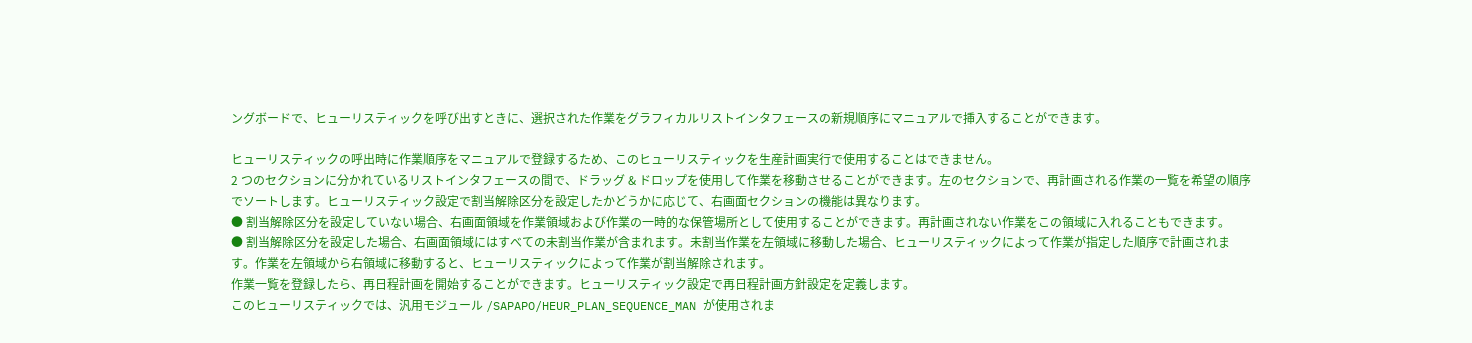ングボードで、ヒューリスティックを呼び出すときに、選択された作業をグラフィカルリストインタフェースの新規順序にマニュアルで挿入することができます。

ヒューリスティックの呼出時に作業順序をマニュアルで登録するため、このヒューリスティックを生産計画実行で使用することはできません。
2 つのセクションに分かれているリストインタフェースの間で、ドラッグ & ドロップを使用して作業を移動させることができます。左のセクションで、再計画される作業の一覧を希望の順序でソートします。ヒューリスティック設定で割当解除区分を設定したかどうかに応じて、右画面セクションの機能は異なります。
● 割当解除区分を設定していない場合、右画面領域を作業領域および作業の一時的な保管場所として使用することができます。再計画されない作業をこの領域に入れることもできます。
● 割当解除区分を設定した場合、右画面領域にはすべての未割当作業が含まれます。未割当作業を左領域に移動した場合、ヒューリスティックによって作業が指定した順序で計画されます。作業を左領域から右領域に移動すると、ヒューリスティックによって作業が割当解除されます。
作業一覧を登録したら、再日程計画を開始することができます。ヒューリスティック設定で再日程計画方針設定を定義します。
このヒューリスティックでは、汎用モジュール /SAPAPO/HEUR_PLAN_SEQUENCE_MAN が使用されま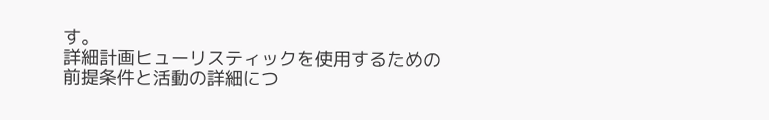す。
詳細計画ヒューリスティックを使用するための前提条件と活動の詳細につ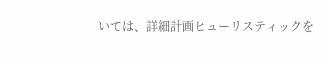いては、詳細計画ヒューリスティックを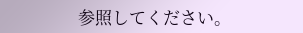参照してください。